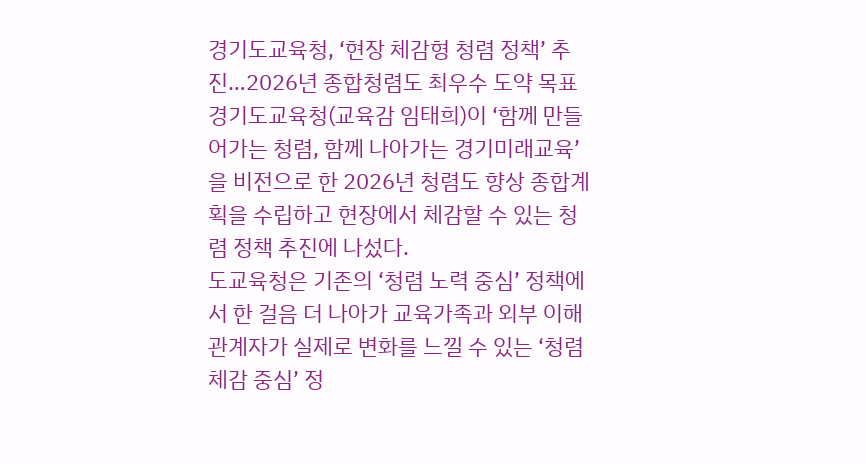경기도교육청, ‘현장 체감형 청렴 정책’ 추진…2026년 종합청렴도 최우수 도약 목표
경기도교육청(교육감 임태희)이 ‘함께 만들어가는 청렴, 함께 나아가는 경기미래교육’을 비전으로 한 2026년 청렴도 향상 종합계획을 수립하고 현장에서 체감할 수 있는 청렴 정책 추진에 나섰다.
도교육청은 기존의 ‘청렴 노력 중심’ 정책에서 한 걸음 더 나아가 교육가족과 외부 이해관계자가 실제로 변화를 느낄 수 있는 ‘청렴 체감 중심’ 정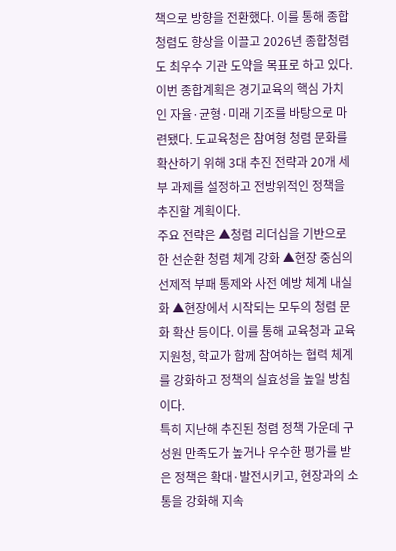책으로 방향을 전환했다. 이를 통해 종합청렴도 향상을 이끌고 2026년 종합청렴도 최우수 기관 도약을 목표로 하고 있다.
이번 종합계획은 경기교육의 핵심 가치인 자율·균형·미래 기조를 바탕으로 마련됐다. 도교육청은 참여형 청렴 문화를 확산하기 위해 3대 추진 전략과 20개 세부 과제를 설정하고 전방위적인 정책을 추진할 계획이다.
주요 전략은 ▲청렴 리더십을 기반으로 한 선순환 청렴 체계 강화 ▲현장 중심의 선제적 부패 통제와 사전 예방 체계 내실화 ▲현장에서 시작되는 모두의 청렴 문화 확산 등이다. 이를 통해 교육청과 교육지원청, 학교가 함께 참여하는 협력 체계를 강화하고 정책의 실효성을 높일 방침이다.
특히 지난해 추진된 청렴 정책 가운데 구성원 만족도가 높거나 우수한 평가를 받은 정책은 확대·발전시키고, 현장과의 소통을 강화해 지속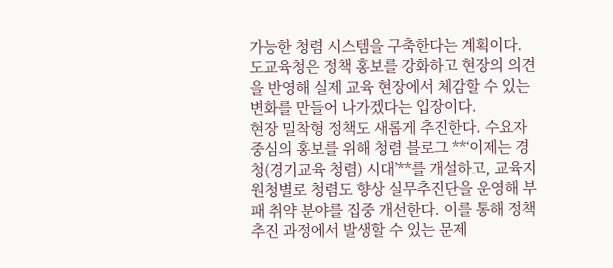가능한 청렴 시스템을 구축한다는 계획이다. 도교육청은 정책 홍보를 강화하고 현장의 의견을 반영해 실제 교육 현장에서 체감할 수 있는 변화를 만들어 나가겠다는 입장이다.
현장 밀착형 정책도 새롭게 추진한다. 수요자 중심의 홍보를 위해 청렴 블로그 **‘이제는 경청(경기교육 청렴) 시대’**를 개설하고, 교육지원청별로 청렴도 향상 실무추진단을 운영해 부패 취약 분야를 집중 개선한다. 이를 통해 정책 추진 과정에서 발생할 수 있는 문제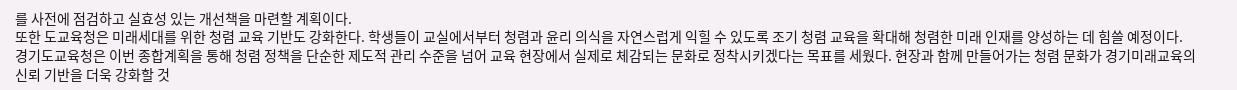를 사전에 점검하고 실효성 있는 개선책을 마련할 계획이다.
또한 도교육청은 미래세대를 위한 청렴 교육 기반도 강화한다. 학생들이 교실에서부터 청렴과 윤리 의식을 자연스럽게 익힐 수 있도록 조기 청렴 교육을 확대해 청렴한 미래 인재를 양성하는 데 힘쓸 예정이다.
경기도교육청은 이번 종합계획을 통해 청렴 정책을 단순한 제도적 관리 수준을 넘어 교육 현장에서 실제로 체감되는 문화로 정착시키겠다는 목표를 세웠다. 현장과 함께 만들어가는 청렴 문화가 경기미래교육의 신뢰 기반을 더욱 강화할 것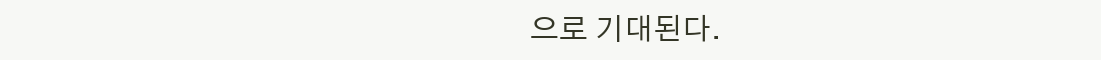으로 기대된다.